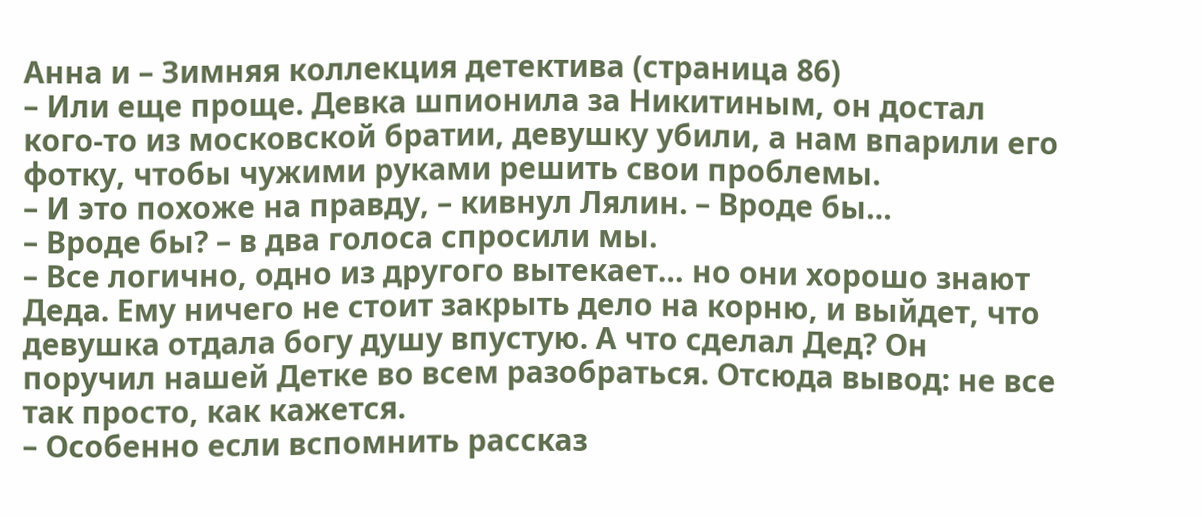Анна и – Зимняя коллекция детектива (страница 86)
– Или еще проще. Девка шпионила за Никитиным, он достал кого-то из московской братии, девушку убили, а нам впарили его фотку, чтобы чужими руками решить свои проблемы.
– И это похоже на правду, – кивнул Лялин. – Вроде бы…
– Вроде бы? – в два голоса спросили мы.
– Все логично, одно из другого вытекает… но они хорошо знают Деда. Ему ничего не стоит закрыть дело на корню, и выйдет, что девушка отдала богу душу впустую. А что сделал Дед? Он поручил нашей Детке во всем разобраться. Отсюда вывод: не все так просто, как кажется.
– Особенно если вспомнить рассказ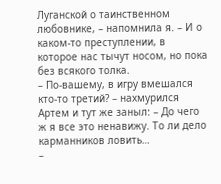Луганской о таинственном любовнике, – напомнила я. – И о каком-то преступлении, в которое нас тычут носом, но пока без всякого толка.
– По-вашему, в игру вмешался кто-то третий? – нахмурился Артем и тут же заныл: – До чего ж я все это ненавижу. То ли дело карманников ловить…
–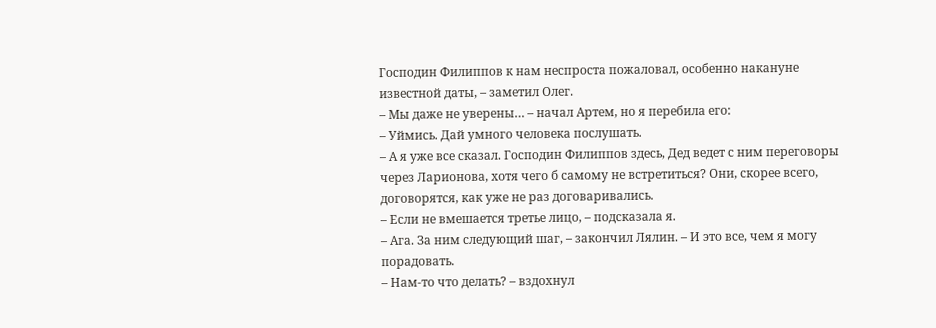Господин Филиппов к нам неспроста пожаловал, особенно накануне известной даты, – заметил Олег.
– Мы даже не уверены… – начал Артем, но я перебила его:
– Уймись. Дай умного человека послушать.
– А я уже все сказал. Господин Филиппов здесь, Дед ведет с ним переговоры через Ларионова, хотя чего б самому не встретиться? Они, скорее всего, договорятся, как уже не раз договаривались.
– Если не вмешается третье лицо, – подсказала я.
– Ага. За ним следующий шаг, – закончил Лялин. – И это все, чем я могу порадовать.
– Нам-то что делать? – вздохнул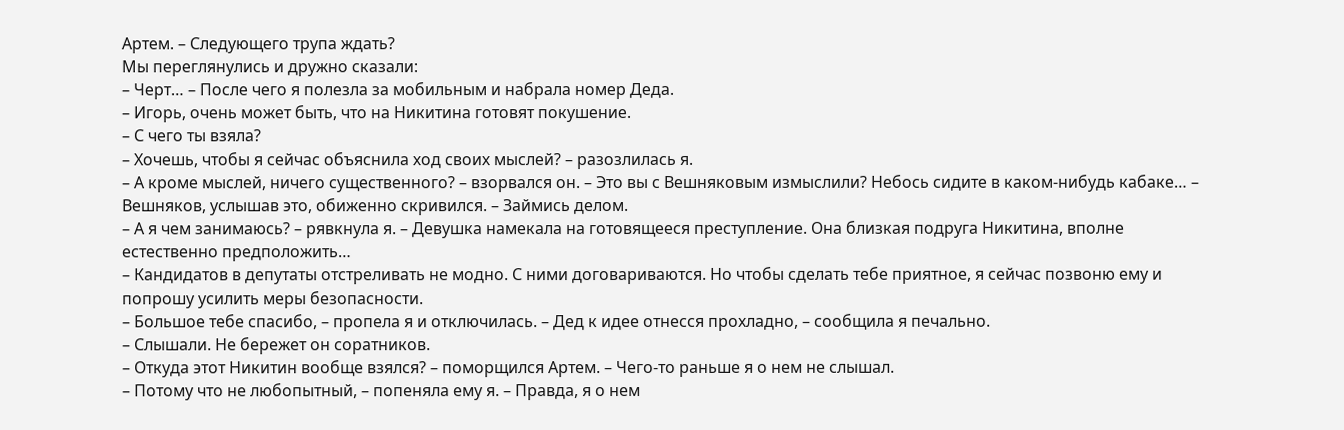Артем. – Следующего трупа ждать?
Мы переглянулись и дружно сказали:
– Черт… – После чего я полезла за мобильным и набрала номер Деда.
– Игорь, очень может быть, что на Никитина готовят покушение.
– С чего ты взяла?
– Хочешь, чтобы я сейчас объяснила ход своих мыслей? – разозлилась я.
– А кроме мыслей, ничего существенного? – взорвался он. – Это вы с Вешняковым измыслили? Небось сидите в каком-нибудь кабаке… – Вешняков, услышав это, обиженно скривился. – Займись делом.
– А я чем занимаюсь? – рявкнула я. – Девушка намекала на готовящееся преступление. Она близкая подруга Никитина, вполне естественно предположить…
– Кандидатов в депутаты отстреливать не модно. С ними договариваются. Но чтобы сделать тебе приятное, я сейчас позвоню ему и попрошу усилить меры безопасности.
– Большое тебе спасибо, – пропела я и отключилась. – Дед к идее отнесся прохладно, – сообщила я печально.
– Слышали. Не бережет он соратников.
– Откуда этот Никитин вообще взялся? – поморщился Артем. – Чего-то раньше я о нем не слышал.
– Потому что не любопытный, – попеняла ему я. – Правда, я о нем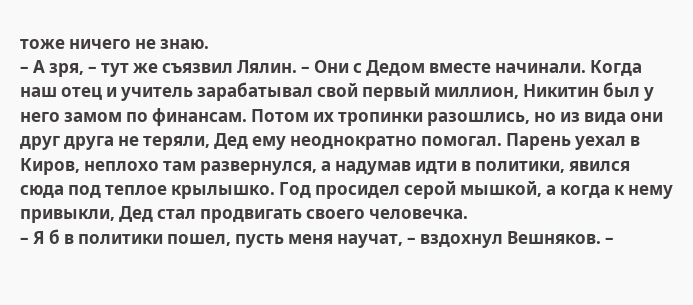тоже ничего не знаю.
– А зря, – тут же съязвил Лялин. – Они с Дедом вместе начинали. Когда наш отец и учитель зарабатывал свой первый миллион, Никитин был у него замом по финансам. Потом их тропинки разошлись, но из вида они друг друга не теряли, Дед ему неоднократно помогал. Парень уехал в Киров, неплохо там развернулся, а надумав идти в политики, явился сюда под теплое крылышко. Год просидел серой мышкой, а когда к нему привыкли, Дед стал продвигать своего человечка.
– Я б в политики пошел, пусть меня научат, – вздохнул Вешняков. –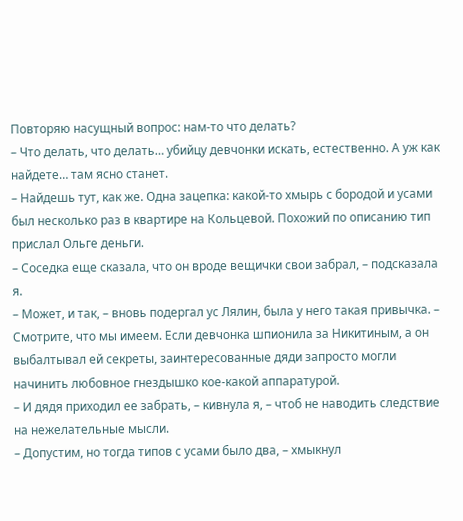Повторяю насущный вопрос: нам-то что делать?
– Что делать, что делать… убийцу девчонки искать, естественно. А уж как найдете… там ясно станет.
– Найдешь тут, как же. Одна зацепка: какой-то хмырь с бородой и усами был несколько раз в квартире на Кольцевой. Похожий по описанию тип прислал Ольге деньги.
– Соседка еще сказала, что он вроде вещички свои забрал, – подсказала я.
– Может, и так, – вновь подергал ус Лялин, была у него такая привычка. – Смотрите, что мы имеем. Если девчонка шпионила за Никитиным, а он выбалтывал ей секреты, заинтересованные дяди запросто могли начинить любовное гнездышко кое-какой аппаратурой.
– И дядя приходил ее забрать, – кивнула я, – чтоб не наводить следствие на нежелательные мысли.
– Допустим, но тогда типов с усами было два, – хмыкнул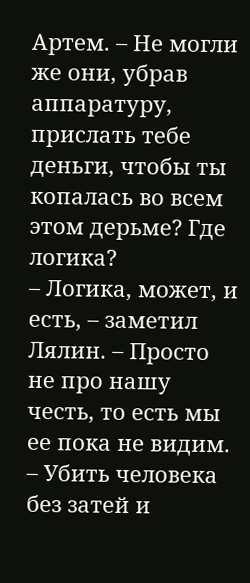Артем. – Не могли же они, убрав аппаратуру, прислать тебе деньги, чтобы ты копалась во всем этом дерьме? Где логика?
– Логика, может, и есть, – заметил Лялин. – Просто не про нашу честь, то есть мы ее пока не видим.
– Убить человека без затей и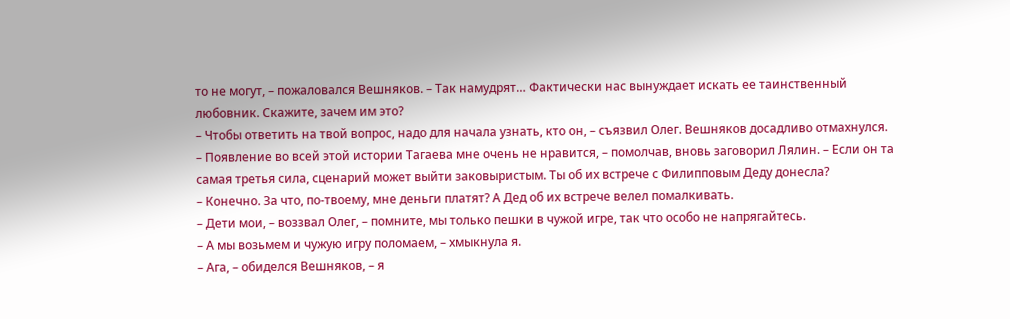то не могут, – пожаловался Вешняков. – Так намудрят… Фактически нас вынуждает искать ее таинственный любовник. Скажите, зачем им это?
– Чтобы ответить на твой вопрос, надо для начала узнать, кто он, – съязвил Олег. Вешняков досадливо отмахнулся.
– Появление во всей этой истории Тагаева мне очень не нравится, – помолчав, вновь заговорил Лялин. – Если он та самая третья сила, сценарий может выйти заковыристым. Ты об их встрече с Филипповым Деду донесла?
– Конечно. За что, по-твоему, мне деньги платят? А Дед об их встрече велел помалкивать.
– Дети мои, – воззвал Олег, – помните, мы только пешки в чужой игре, так что особо не напрягайтесь.
– А мы возьмем и чужую игру поломаем, – хмыкнула я.
– Ага, – обиделся Вешняков, – я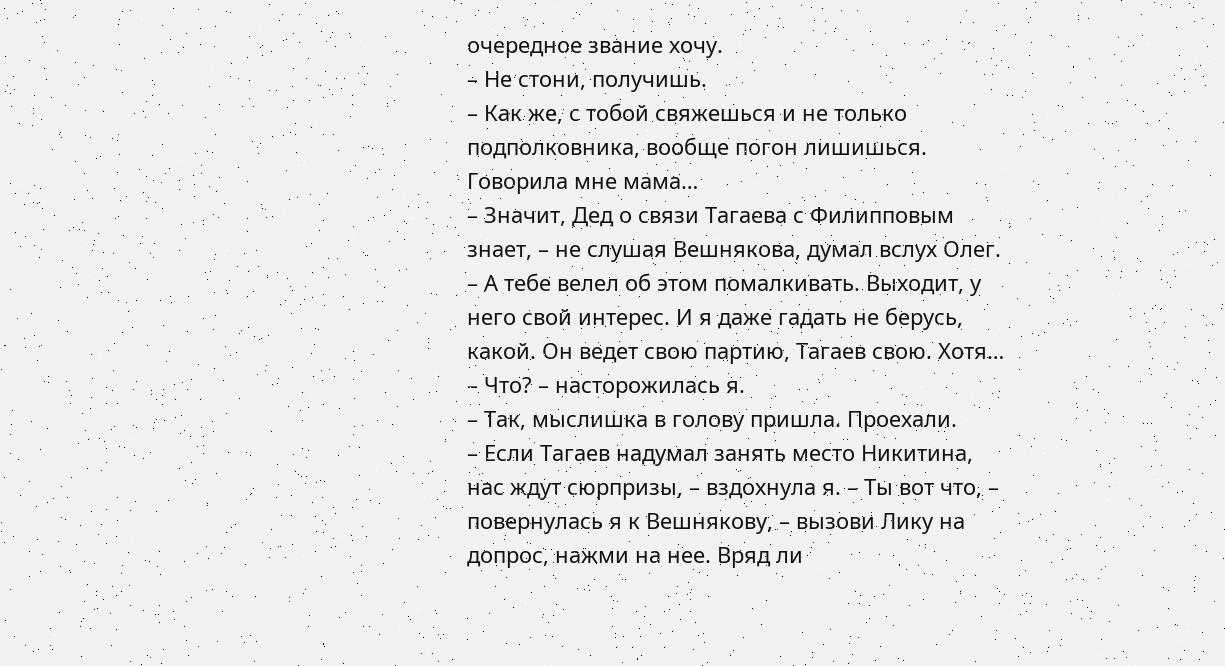очередное звание хочу.
– Не стони, получишь.
– Как же, с тобой свяжешься и не только подполковника, вообще погон лишишься. Говорила мне мама…
– Значит, Дед о связи Тагаева с Филипповым знает, – не слушая Вешнякова, думал вслух Олег. – А тебе велел об этом помалкивать. Выходит, у него свой интерес. И я даже гадать не берусь, какой. Он ведет свою партию, Тагаев свою. Хотя…
– Что? – насторожилась я.
– Так, мыслишка в голову пришла. Проехали.
– Если Тагаев надумал занять место Никитина, нас ждут сюрпризы, – вздохнула я. – Ты вот что, – повернулась я к Вешнякову, – вызови Лику на допрос, нажми на нее. Вряд ли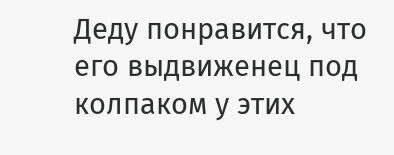Деду понравится, что его выдвиженец под колпаком у этих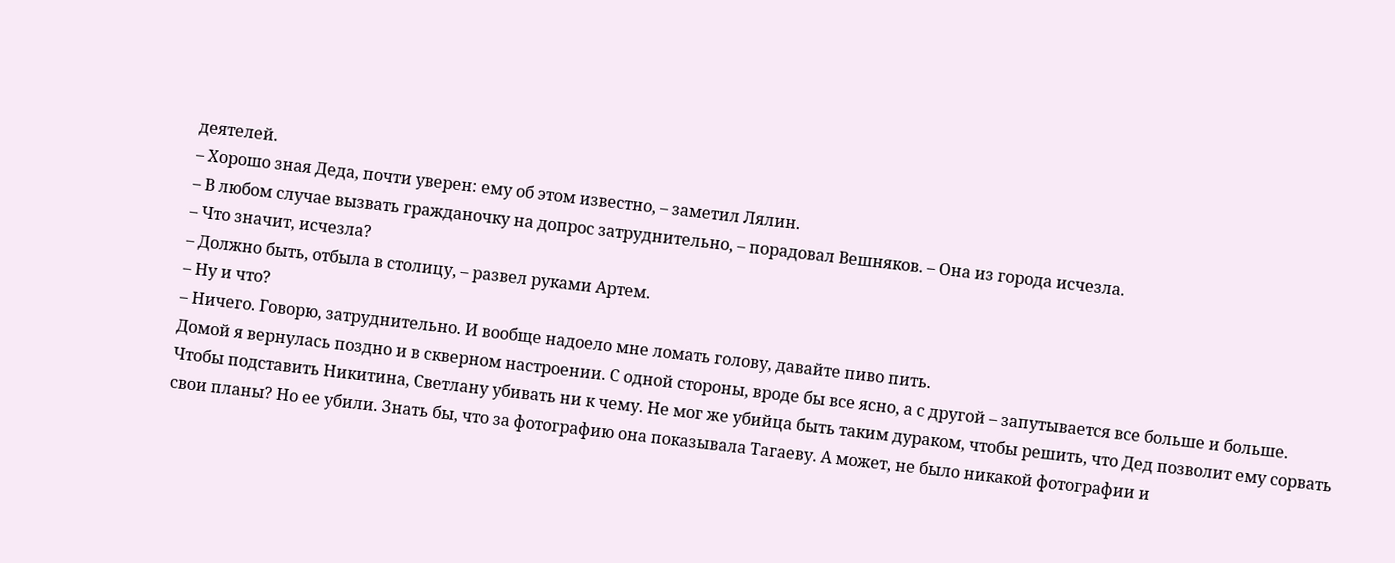деятелей.
– Хорошо зная Деда, почти уверен: ему об этом известно, – заметил Лялин.
– В любом случае вызвать гражданочку на допрос затруднительно, – порадовал Вешняков. – Она из города исчезла.
– Что значит, исчезла?
– Должно быть, отбыла в столицу, – развел руками Артем.
– Ну и что?
– Ничего. Говорю, затруднительно. И вообще надоело мне ломать голову, давайте пиво пить.
Домой я вернулась поздно и в скверном настроении. С одной стороны, вроде бы все ясно, а с другой – запутывается все больше и больше. Чтобы подставить Никитина, Светлану убивать ни к чему. Не мог же убийца быть таким дураком, чтобы решить, что Дед позволит ему сорвать свои планы? Но ее убили. Знать бы, что за фотографию она показывала Тагаеву. А может, не было никакой фотографии и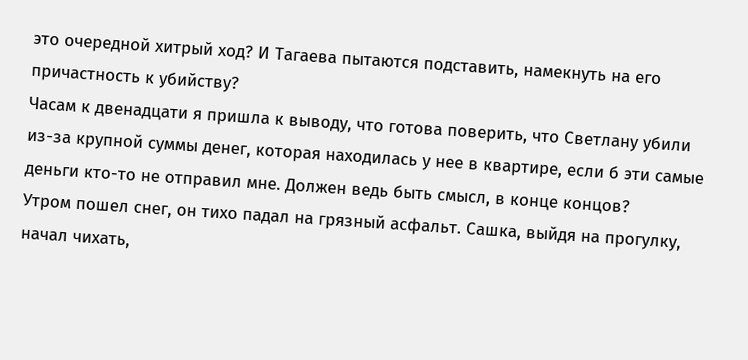это очередной хитрый ход? И Тагаева пытаются подставить, намекнуть на его причастность к убийству?
Часам к двенадцати я пришла к выводу, что готова поверить, что Светлану убили из-за крупной суммы денег, которая находилась у нее в квартире, если б эти самые деньги кто-то не отправил мне. Должен ведь быть смысл, в конце концов?
Утром пошел снег, он тихо падал на грязный асфальт. Сашка, выйдя на прогулку, начал чихать,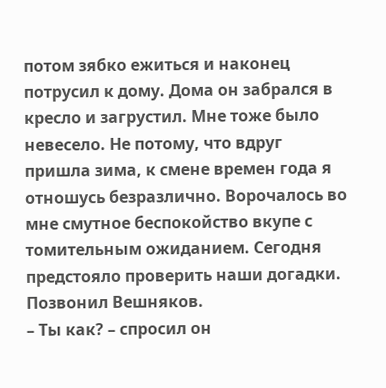потом зябко ежиться и наконец потрусил к дому. Дома он забрался в кресло и загрустил. Мне тоже было невесело. Не потому, что вдруг пришла зима, к смене времен года я отношусь безразлично. Ворочалось во мне смутное беспокойство вкупе с томительным ожиданием. Сегодня предстояло проверить наши догадки. Позвонил Вешняков.
– Ты как? – спросил он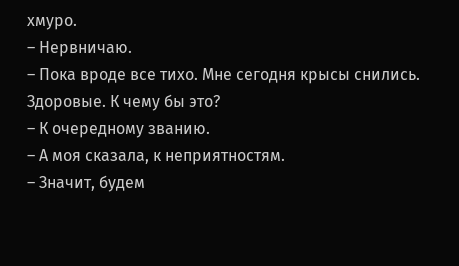хмуро.
– Нервничаю.
– Пока вроде все тихо. Мне сегодня крысы снились. Здоровые. К чему бы это?
– К очередному званию.
– А моя сказала, к неприятностям.
– Значит, будем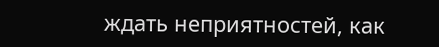ждать неприятностей, как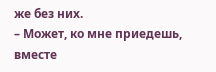же без них.
– Может, ко мне приедешь, вместе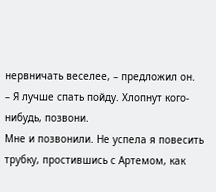нервничать веселее, – предложил он.
– Я лучше спать пойду. Хлопнут кого-нибудь, позвони.
Мне и позвонили. Не успела я повесить трубку, простившись с Артемом, как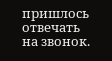пришлось отвечать на звонок.